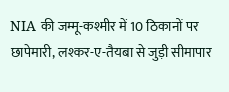NIA की जम्मू-कश्मीर में 10 ठिकानों पर छापेमारी, लश्कर-ए-तैयबा से जुड़ी सीमापार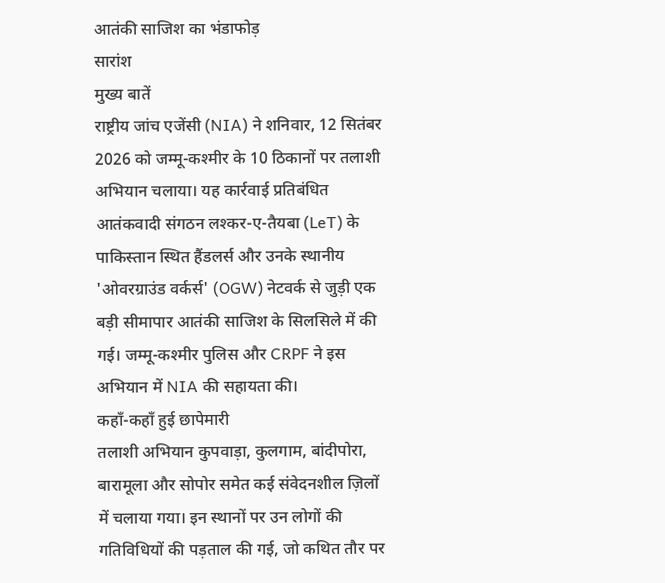आतंकी साजिश का भंडाफोड़
सारांश
मुख्य बातें
राष्ट्रीय जांच एजेंसी (NIA) ने शनिवार, 12 सितंबर 2026 को जम्मू-कश्मीर के 10 ठिकानों पर तलाशी अभियान चलाया। यह कार्रवाई प्रतिबंधित आतंकवादी संगठन लश्कर-ए-तैयबा (LeT) के पाकिस्तान स्थित हैंडलर्स और उनके स्थानीय 'ओवरग्राउंड वर्कर्स' (OGW) नेटवर्क से जुड़ी एक बड़ी सीमापार आतंकी साजिश के सिलसिले में की गई। जम्मू-कश्मीर पुलिस और CRPF ने इस अभियान में NIA की सहायता की।
कहाँ-कहाँ हुई छापेमारी
तलाशी अभियान कुपवाड़ा, कुलगाम, बांदीपोरा, बारामूला और सोपोर समेत कई संवेदनशील ज़िलों में चलाया गया। इन स्थानों पर उन लोगों की गतिविधियों की पड़ताल की गई, जो कथित तौर पर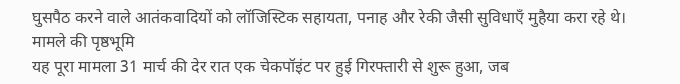घुसपैठ करने वाले आतंकवादियों को लॉजिस्टिक सहायता, पनाह और रेकी जैसी सुविधाएँ मुहैया करा रहे थे।
मामले की पृष्ठभूमि
यह पूरा मामला 31 मार्च की देर रात एक चेकपॉइंट पर हुई गिरफ्तारी से शुरू हुआ, जब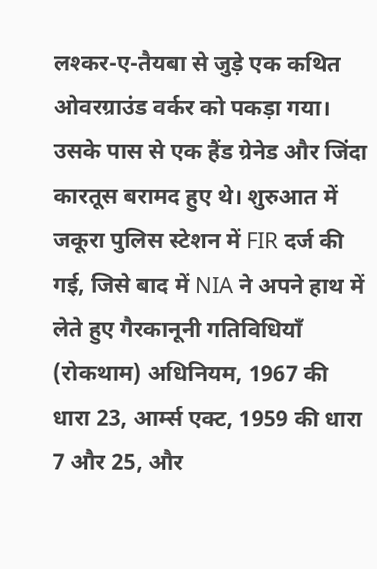लश्कर-ए-तैयबा से जुड़े एक कथित ओवरग्राउंड वर्कर को पकड़ा गया। उसके पास से एक हैंड ग्रेनेड और जिंदा कारतूस बरामद हुए थे। शुरुआत में जकूरा पुलिस स्टेशन में FIR दर्ज की गई, जिसे बाद में NIA ने अपने हाथ में लेते हुए गैरकानूनी गतिविधियाँ (रोकथाम) अधिनियम, 1967 की धारा 23, आर्म्स एक्ट, 1959 की धारा 7 और 25, और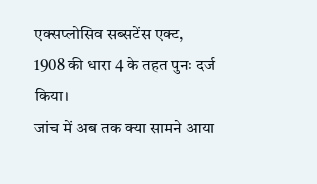एक्सप्लोसिव सब्सटेंस एक्ट, 1908 की धारा 4 के तहत पुनः दर्ज किया।
जांच में अब तक क्या सामने आया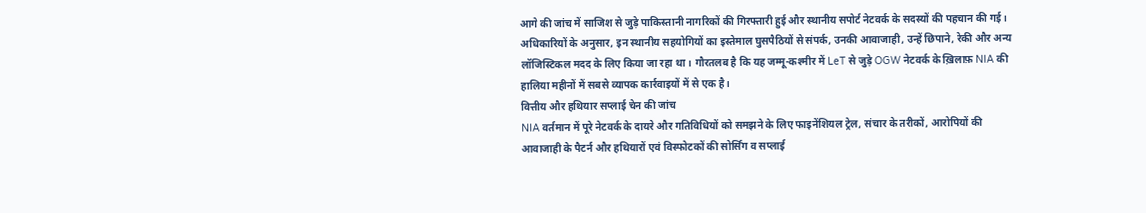आगे की जांच में साजिश से जुड़े पाकिस्तानी नागरिकों की गिरफ्तारी हुई और स्थानीय सपोर्ट नेटवर्क के सदस्यों की पहचान की गई। अधिकारियों के अनुसार, इन स्थानीय सहयोगियों का इस्तेमाल घुसपैठियों से संपर्क, उनकी आवाजाही, उन्हें छिपाने, रेकी और अन्य लॉजिस्टिकल मदद के लिए किया जा रहा था। गौरतलब है कि यह जम्मू-कश्मीर में LeT से जुड़े OGW नेटवर्क के ख़िलाफ़ NIA की हालिया महीनों में सबसे व्यापक कार्रवाइयों में से एक है।
वित्तीय और हथियार सप्लाई चेन की जांच
NIA वर्तमान में पूरे नेटवर्क के दायरे और गतिविधियों को समझने के लिए फाइनेंशियल ट्रेल, संचार के तरीकों, आरोपियों की आवाजाही के पैटर्न और हथियारों एवं विस्फोटकों की सोर्सिंग व सप्लाई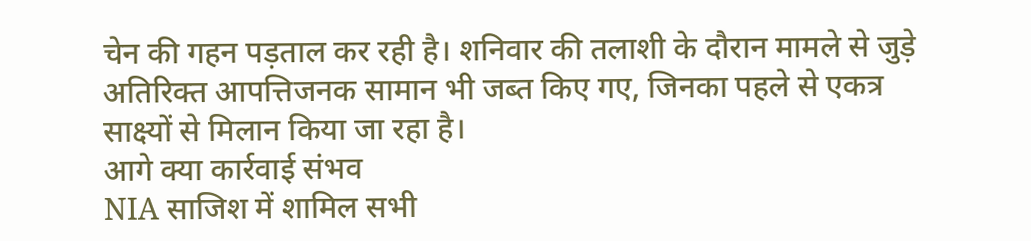चेन की गहन पड़ताल कर रही है। शनिवार की तलाशी के दौरान मामले से जुड़े अतिरिक्त आपत्तिजनक सामान भी जब्त किए गए, जिनका पहले से एकत्र साक्ष्यों से मिलान किया जा रहा है।
आगे क्या कार्रवाई संभव
NIA साजिश में शामिल सभी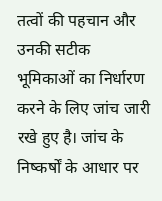तत्वों की पहचान और उनकी सटीक भूमिकाओं का निर्धारण करने के लिए जांच जारी रखे हुए है। जांच के निष्कर्षों के आधार पर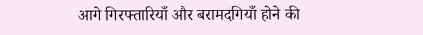आगे गिरफ्तारियाँ और बरामदगियाँ होने की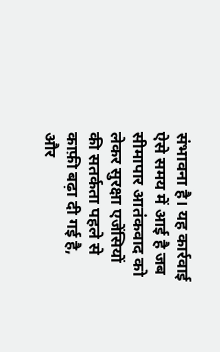संभावना है। यह कार्रवाई ऐसे समय में आई है जब सीमापार आतंकवाद को लेकर सुरक्षा एजेंसियों की सतर्कता पहले से काफ़ी बढ़ा दी गई है, और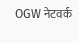OGW नेटवर्क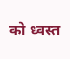को ध्वस्त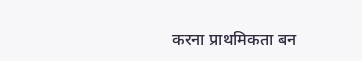करना प्राथमिकता बन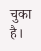चुका है।